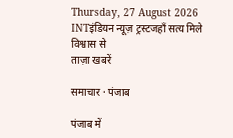Thursday, 27 August 2026
INTइंडियन न्यूज़ ट्रस्टजहाँ सत्य मिले विश्वास से
ताज़ा खबरें

समाचार · पंजाब

पंजाब में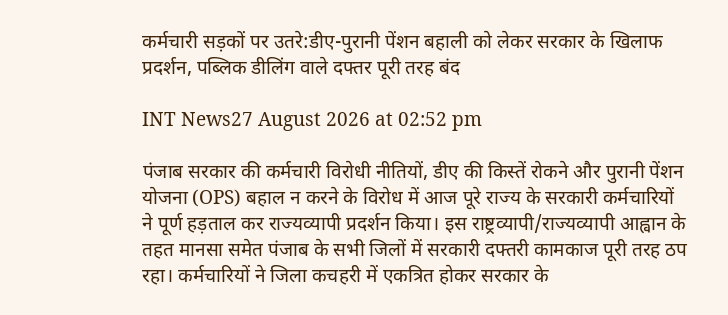कर्मचारी सड़कों पर उतरे:डीए-पुरानी पेंशन बहाली को लेकर सरकार के खिलाफ प्रदर्शन, पब्लिक डीलिंग वाले दफ्तर पूरी तरह बंद

INT News27 August 2026 at 02:52 pm

पंजाब सरकार की कर्मचारी विरोधी नीतियों, डीए की किस्तें रोकने और पुरानी पेंशन योजना (OPS) बहाल न करने के विरोध में आज पूरे राज्य के सरकारी कर्मचारियों ने पूर्ण हड़ताल कर राज्यव्यापी प्रदर्शन किया। इस राष्ट्रव्यापी/राज्यव्यापी आह्वान के तहत मानसा समेत पंजाब के सभी जिलों में सरकारी दफ्तरी कामकाज पूरी तरह ठप रहा। कर्मचारियों ने जिला कचहरी में एकत्रित होकर सरकार के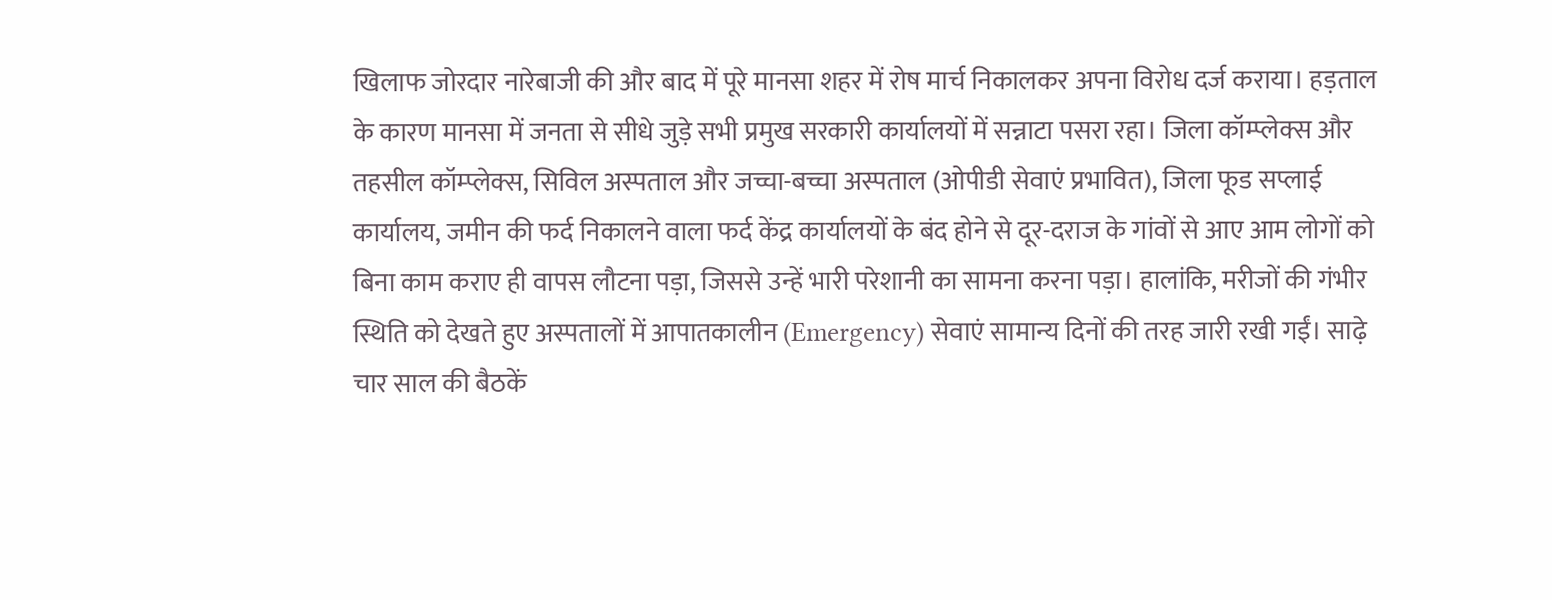खिलाफ जोरदार नारेबाजी की और बाद में पूरे मानसा शहर में रोष मार्च निकालकर अपना विरोध दर्ज कराया। हड़ताल के कारण मानसा में जनता से सीधे जुड़े सभी प्रमुख सरकारी कार्यालयों में सन्नाटा पसरा रहा। जिला कॉम्प्लेक्स और तहसील कॉम्प्लेक्स, सिविल अस्पताल और जच्चा-बच्चा अस्पताल (ओपीडी सेवाएं प्रभावित), जिला फूड सप्लाई कार्यालय, जमीन की फर्द निकालने वाला फर्द केंद्र कार्यालयों के बंद होने से दूर-दराज के गांवों से आए आम लोगों को बिना काम कराए ही वापस लौटना पड़ा, जिससे उन्हें भारी परेशानी का सामना करना पड़ा। हालांकि, मरीजों की गंभीर स्थिति को देखते हुए अस्पतालों में आपातकालीन (Emergency) सेवाएं सामान्य दिनों की तरह जारी रखी गईं। साढ़े चार साल की बैठकें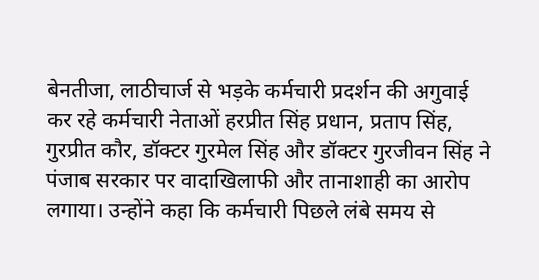बेनतीजा, लाठीचार्ज से भड़के कर्मचारी प्रदर्शन की अगुवाई कर रहे कर्मचारी नेताओं हरप्रीत सिंह प्रधान, प्रताप सिंह, गुरप्रीत कौर, डॉक्टर गुरमेल सिंह और डॉक्टर गुरजीवन सिंह ने पंजाब सरकार पर वादाखिलाफी और तानाशाही का आरोप लगाया। उन्होंने कहा कि कर्मचारी पिछले लंबे समय से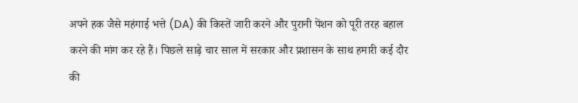अपने हक जैसे महंगाई भत्ते (DA) की किस्तें जारी करने और पुरानी पेंशन को पूरी तरह बहाल करने की मांग कर रहे हैं। पिछले साढ़े चार साल में सरकार और प्रशासन के साथ हमारी कई दौर की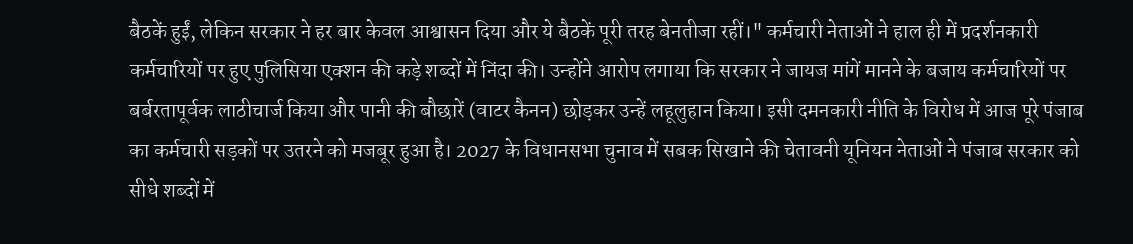बैठकें हुईं, लेकिन सरकार ने हर बार केवल आश्वासन दिया और ये बैठकें पूरी तरह बेनतीजा रहीं।" कर्मचारी नेताओं ने हाल ही में प्रदर्शनकारी कर्मचारियों पर हुए पुलिसिया एक्शन की कड़े शब्दों में निंदा की। उन्होंने आरोप लगाया कि सरकार ने जायज मांगें मानने के बजाय कर्मचारियों पर बर्बरतापूर्वक लाठीचार्ज किया और पानी की बौछारें (वाटर कैनन) छोड़कर उन्हें लहूलुहान किया। इसी दमनकारी नीति के विरोध में आज पूरे पंजाब का कर्मचारी सड़कों पर उतरने को मजबूर हुआ है। 2027 के विधानसभा चुनाव में सबक सिखाने की चेतावनी यूनियन नेताओं ने पंजाब सरकार को सीधे शब्दों में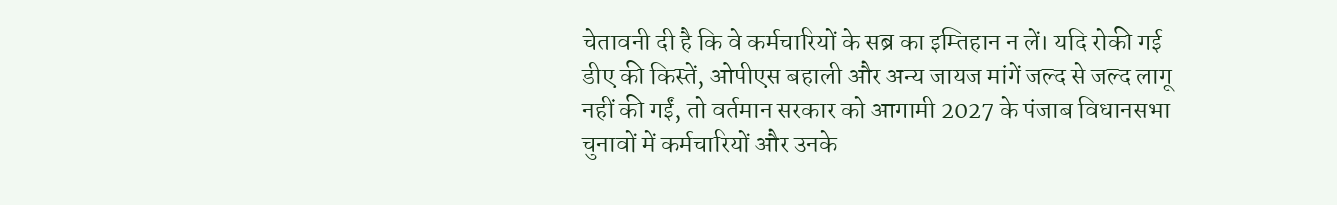चेतावनी दी है कि वे कर्मचारियों के सब्र का इम्तिहान न लें। यदि रोकी गई डीए की किस्तें, ओपीएस बहाली और अन्य जायज मांगें जल्द से जल्द लागू नहीं की गईं, तो वर्तमान सरकार को आगामी 2027 के पंजाब विधानसभा चुनावों में कर्मचारियों और उनके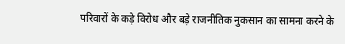परिवारों के कड़े विरोध और बड़े राजनीतिक नुकसान का सामना करने के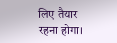लिए तैयार रहना होगा।